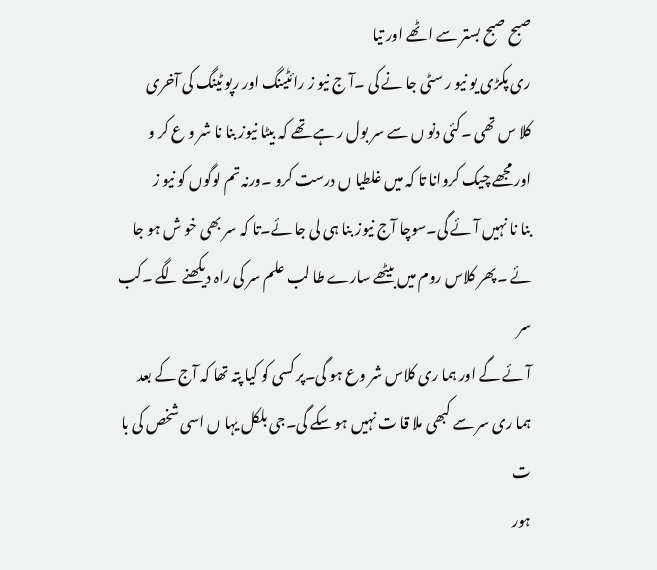صبح صبح بستر سے ا ٹھے اور تیا
ری پکڑی یو نیو ر سٹی جا نے کی ۔آ ج نیو ز رائٹینگ اور رپو ٹینگ کی آخری
کلا س تھی ۔کئی دنو ں سے سر بول ر ہے تھے کہ بیٹا نیوز بنا نا شر و ع کر و
اور مجھے چیک کروانا تا کہ میں غلطیا ں درست کرو ۔ورنہ تم لوگوں کو نیو ز
بنا نا نہیں آئے گی۔سوچا آج نیوز بنا ہی لی جا ئے۔تا کہ سر بھی خو ش ہو جا
ئے ۔پھر کلاس روم میں بیٹھے سارے طا لب علم سر کی راہ دیکھنے لگے ۔کب سر
آئے گے اور ہما ری کلاس شر وع ہو گی۔پر کسی کو کیا پتہ تھا کہ آج کے بعد
ہما ری سر سے کبھی ملا قا ت نہیں ہو سکے گی۔جی بلکل یہا ں اسی شخص کی با ت
ہور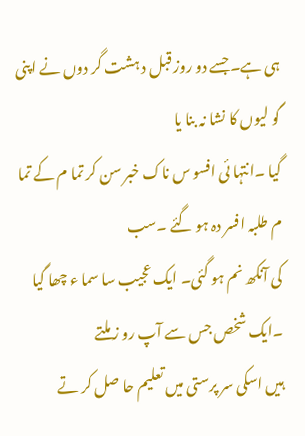ہی ہے۔جسے دو روز قبل د ہشت گر دوں نے اپنی گو لیوں کا نشا نہ بنا یا
گیا ۔انتہا ئی افسو س ناک خبر سن کر تما م کے تما م طلبہ افسر دہ ہو گئے ۔سب
کی آنکھ نم ہو گئی۔ ایک عجیب سا سما ء چھا گیا ۔ایک شخص جس سے آپ رو ز ملتے
ہیں اسکی سر پرستی میں تعلیم حا صل کر تے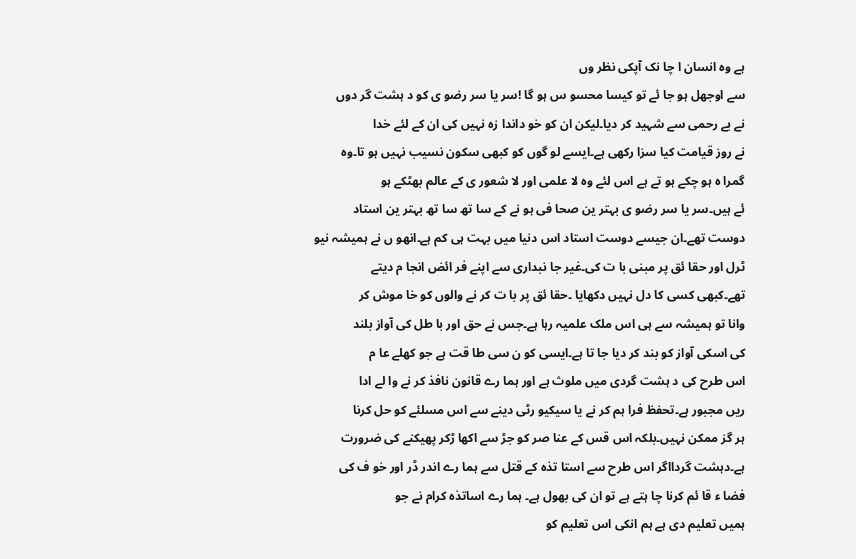ہے وہ انسان ا چا نک آپکی نظر وں
سے اوجھل ہو جا ئے تو کیسا محسو س ہو گا !سر یا سر رضو ی کو د ہشت گر دوں
نے بے رحمی سے شہید کر دیا۔لیکن ان کو خو داندا زہ نہیں کی ان کے لئے خدا
نے روز قیامت کیا سزا رکھی ہے۔ایسے لو گوں کو کبھی سکون نسیب نہیں ہو تا۔وہ
گمرا ہ ہو چکے ہو تے ہے اس لئے وہ لا علمی اور لا شعور ی کے عالم بھٹکے ہو
ئے ہیں۔سر یا سر رضو ی بہتر ین صحا فی ہو نے کے سا تھ سا تھ بہتر ین استاد
دوست تھے۔ان جیسے دوست استاد اس دنیا میں بہت ہی کم ہے۔انھو ں نے ہمیشہ نیو
ٹرل اور حقا ئق پر مبنی با ت کی۔غیر جا نبداری سے اپنے فر ائض انجا م دیتے
تھے۔کبھی کسی کا دل نہیں دکھایا ۔حقا ئق پر با ت کر نے والوں کو خا موش کر
وانا تو ہمیشہ سے ہی اس ملک علمیہ رہا ہے۔جس نے حق اور با طل کی آواز بلند
کی اسکی آواز کو بند کر دیا جا تا ہے۔ایسی کو ن سی طا قت ہے جو کھلے عا م
اس طرح کی د ہشت گردی میں ملوث ہے اور ہما رے قانون نافذ کر نے وا لے ادا
ریں مجبور ہے۔تحفظ فرا ہم کر نے یا سیکیو رٹی دینے سے اس مسلئے کو حل کرنا
ہر گز ممکن نہیں۔بلکہ اس قس کے عنا صر کو جڑ سے اکھا ڑکر پھیکنے کی ضرورت
ہے۔دہشت گردااگر اس طرح سے استا تذہ کے قتل سے ہما رے اندر ڈر اور خو ف کی
فضا ء قا ئم کرنا چا ہتے ہے تو ان کی بھول ہے۔ ہما رے اساتذہ کرام نے جو
ہمیں تعلیم دی ہے ہم انکی اس تعلیم کو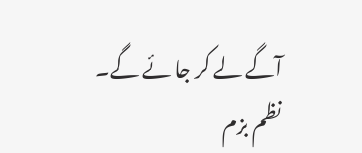آگے لے کر جا ئے گے۔
نظم بزم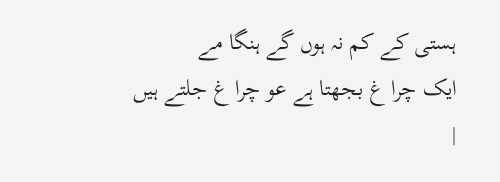ہستی کے کم نہ ہوں گے ہنگا مے
ایک چرا غ بجھتا ہے عو چرا غ جلتے ہیں
|